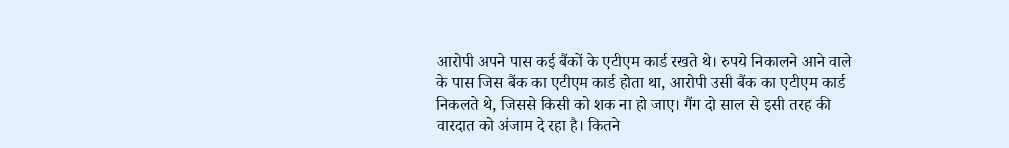आरोपी अपने पास कई बैंकों के एटीएम कार्ड रखते थे। रुपये निकालने आने वाले के पास जिस बैंक का एटीएम कार्ड होता था, आरोपी उसी बैंक का एटीएम कार्ड निकलते थे, जिससे किसी को शक ना हो जाए। गैंग दो साल से इसी तरह की वारदात को अंजाम दे रहा है। कितने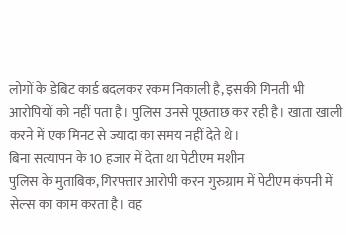लोगों के डेबिट कार्ड बदलकर रकम निकाली है, इसकी गिनती भी आरोपियों को नहीं पता है। पुलिस उनसे पूछताछ कर रही है। खाता खाली करने में एक मिनट से ज्यादा का समय नहीं देते थे।
बिना सत्यापन के 10 हजार में देता था पेटीएम मशीन
पुलिस के मुताबिक, गिरफ्तार आरोपी करन गुरुग्राम में पेटीएम कंपनी में सेल्स का काम करता है। वह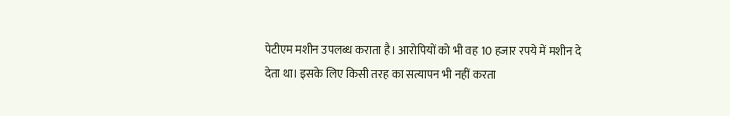पेटीएम मशीन उपलब्ध कराता है। आरोपियों को भी वह 10 हजार रपये में मशीन दे देता था। इसके लिए किसी तरह का सत्यापन भी नहीं करता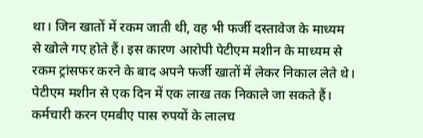था। जिन खातों में रकम जाती थी, वह भी फर्जी दस्तावेज के माध्यम से खोले गए होते हैं। इस कारण आरोपी पेटीएम मशीन के माध्यम से रकम ट्रांसफर करने के बाद अपने फर्जी खातों में लेकर निकाल लेते थे। पेटीएम मशीन से एक दिन में एक लाख तक निकाले जा सकते हैं। कर्मचारी करन एमबीए पास रुपयों के लालच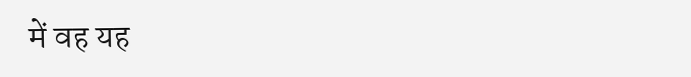में वह यह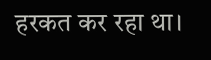हरकत कर रहा था।